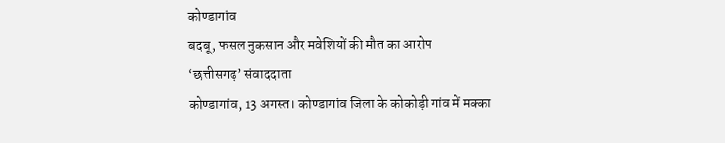कोण्डागांव
बदबू, फसल नुकसान और मवेशियों की मौत का आरोप
‘छत्तीसगढ़’ संवाददाता
कोण्डागांव, 13 अगस्त। कोण्डागांव जिला के कोकोड़ी गांव में मक्का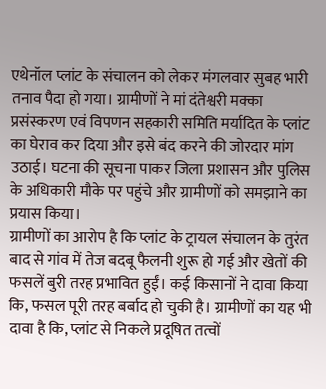एथेनॉल प्लांट के संचालन को लेकर मंगलवार सुबह भारी तनाव पैदा हो गया। ग्रामीणों ने मां दंतेश्वरी मक्का प्रसंस्करण एवं विपणन सहकारी समिति मर्यादित के प्लांट का घेराव कर दिया और इसे बंद करने की जोरदार मांग उठाई। घटना की सूचना पाकर जिला प्रशासन और पुलिस के अधिकारी मौके पर पहुंचे और ग्रामीणों को समझाने का प्रयास किया।
ग्रामीणों का आरोप है कि प्लांट के ट्रायल संचालन के तुरंत बाद से गांव में तेज बदबू फैलनी शुरू हो गई और खेतों की फसलें बुरी तरह प्रभावित हुईं। कई किसानों ने दावा किया कि, फसल पूरी तरह बर्बाद हो चुकी है। ग्रामीणों का यह भी दावा है कि, प्लांट से निकले प्रदूषित तत्वों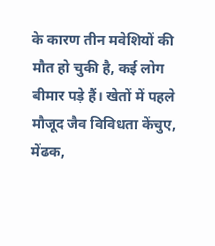के कारण तीन मवेशियों की मौत हो चुकी है, कई लोग बीमार पड़े हैं। खेतों में पहले मौजूद जैव विविधता केंचुए, मेंढक,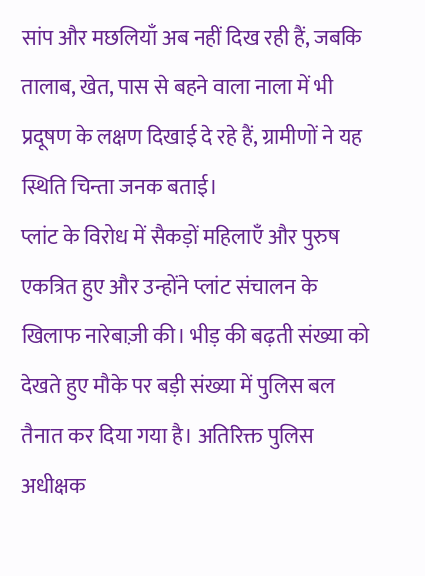सांप और मछलियाँ अब नहीं दिख रही हैं, जबकि तालाब, खेत, पास से बहने वाला नाला में भी प्रदूषण के लक्षण दिखाई दे रहे हैं, ग्रामीणों ने यह स्थिति चिन्ता जनक बताई।
प्लांट के विरोध में सैकड़ों महिलाएँ और पुरुष एकत्रित हुए और उन्होंने प्लांट संचालन के खिलाफ नारेबाज़ी की। भीड़ की बढ़ती संख्या को देखते हुए मौके पर बड़ी संख्या में पुलिस बल तैनात कर दिया गया है। अतिरिक्त पुलिस अधीक्षक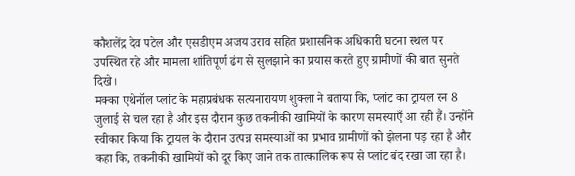कौशलेंद्र देव पटेल और एसडीएम अजय उराव सहित प्रशासनिक अधिकारी घटना स्थल पर उपस्थित रहे और मामला शांतिपूर्ण ढंग से सुलझाने का प्रयास करते हुए ग्रामीणों की बात सुनते दिखे।
मक्का एथेनॉल प्लांट के महाप्रबंधक सत्यनारायण शुक्ला ने बताया कि, प्लांट का ट्रायल रन 8 जुलाई से चल रहा है और इस दौरान कुछ तकनीकी खामियों के कारण समस्याएँ आ रही हैं। उन्होंने स्वीकार किया कि ट्रायल के दौरान उत्पन्न समस्याओं का प्रभाव ग्रामीणों को झेलना पड़ रहा है और कहा कि, तकनीकी खामियों को दूर किए जाने तक तात्कालिक रूप से प्लांट बंद रखा जा रहा है।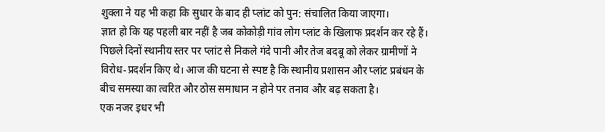शुक्ला ने यह भी कहा कि सुधार के बाद ही प्लांट को पुन: संचालित किया जाएगा।
ज्ञात हो कि यह पहली बार नहीं है जब कोकोड़ी गांव लोग प्लांट के खिलाफ प्रदर्शन कर रहे हैं। पिछले दिनों स्थानीय स्तर पर प्लांट से निकले गंदे पानी और तेज बदबू को लेकर ग्रामीणों ने विरोध-प्रदर्शन किए थे। आज की घटना से स्पष्ट है कि स्थानीय प्रशासन और प्लांट प्रबंधन के बीच समस्या का त्वरित और ठोस समाधान न होने पर तनाव और बढ़ सकता है।
एक नजर इधर भी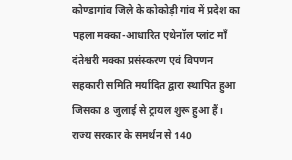कोण्डागांव जिले के कोकोड़ी गांव में प्रदेश का पहला मक्का-आधारित एथेनॉल प्लांट माँ दंतेश्वरी मक्का प्रसंस्करण एवं विपणन सहकारी समिति मर्यादित द्वारा स्थापित हुआ जिसका 8 जुलाई से ट्रायल शुरू हुआ हैं। राज्य सरकार के समर्थन से 140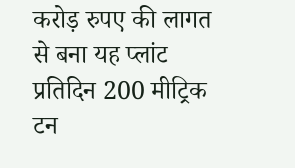करोड़ रुपए की लागत से बना यह प्लांट प्रतिदिन 200 मीट्रिक टन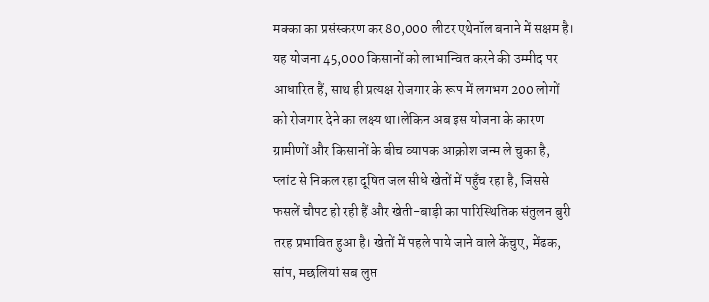मक्का का प्रसंस्करण कर 80,000 लीटर एथेनॉल बनाने में सक्षम है। यह योजना 45,000 किसानों को लाभान्वित करने की उम्मीद पर आधारित हैं, साथ ही प्रत्यक्ष रोजगार के रूप में लगभग 200 लोगों को रोजगार देने का लक्ष्य था।लेकिन अब इस योजना के कारण ग्रामीणों और किसानों के बीच व्यापक आक्रोश जन्म ले चुका है, प्लांट से निकल रहा दूषित जल सीधे खेतों में पहुँच रहा है, जिससे फसलें चौपट हो रही हैं और खेती-बाड़ी का पारिस्थितिक संतुलन बुरी तरह प्रभावित हुआ है। खेतों में पहले पाये जाने वाले केंचुए, मेंढक, सांप, मछलियां सब लुप्त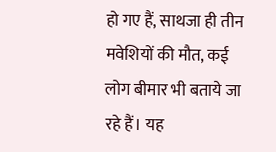हो गए हैं, साथजा ही तीन मवेशियों की मौत, कई लोग बीमार भी बताये जा रहे हैं। यह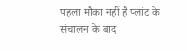पहला मौका नहीं है प्लांट के संचालन के बाद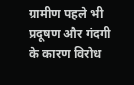ग्रामीण पहले भी प्रदूषण और गंदगी के कारण विरोध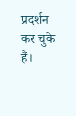प्रदर्शन कर चुके हैं।